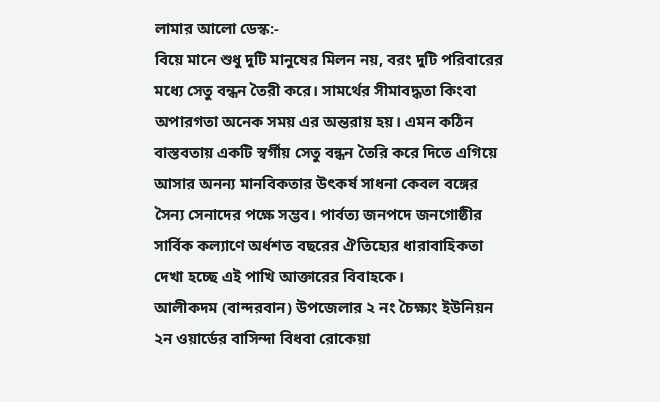লামার আলো ডেস্ক:-
বিয়ে মানে শুধু দুটি মানুষের মিলন নয়, বরং দুটি পরিবারের মধ্যে সেতু বন্ধন তৈরী করে। সামর্থের সীমাবদ্ধতা কিংবা অপারগতা অনেক সময় এর অন্তরায় হয়। এমন কঠিন বাস্তবতায় একটি স্বর্গীয় সেতু বন্ধন তৈরি করে দিতে এগিয়ে আসার অনন্য মানবিকতার উৎকর্ষ সাধনা কেবল বঙ্গের সৈন্য সেনাদের পক্ষে সম্ভব। পার্বত্য জনপদে জনগোষ্ঠীর সার্বিক কল্যাণে অর্ধশত বছরের ঐতিহ্যের ধারাবাহিকতা দেখা হচ্ছে এই পাখি আক্তারের বিবাহকে।
আলীকদম (বান্দরবান) উপজেলার ২ নং চৈক্ষ্যং ইউনিয়ন ২ন ওয়ার্ডের বাসিন্দা বিধবা রোকেয়া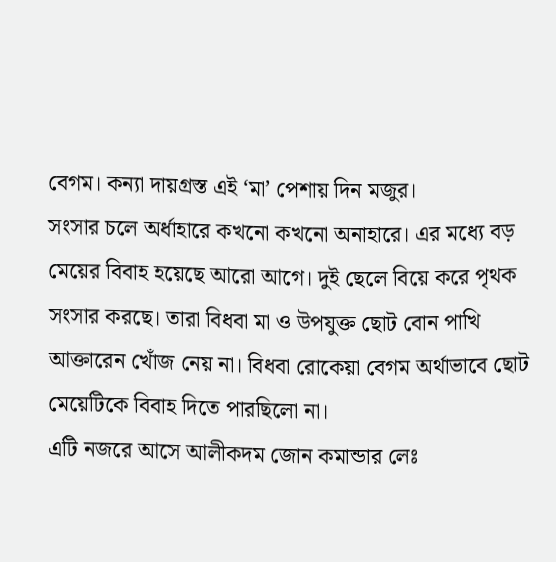বেগম। কন্যা দায়গ্রস্ত এই ‘মা’ পেশায় দিন মজুর।
সংসার চলে অর্ধাহারে কখনো কখনো অনাহারে। এর মধ্যে বড় মেয়ের বিবাহ হয়েছে আরো আগে। দুই ছেলে বিয়ে করে পৃথক সংসার করছে। তারা বিধবা মা ও উপযুক্ত ছোট বোন পাখি আক্তারেন খোঁজ নেয় না। বিধবা রোকেয়া বেগম অর্থাভাবে ছোট মেয়েটিকে বিবাহ দিতে পারছিলো না।
এটি নজরে আসে আলীকদম জোন কমান্ডার লেঃ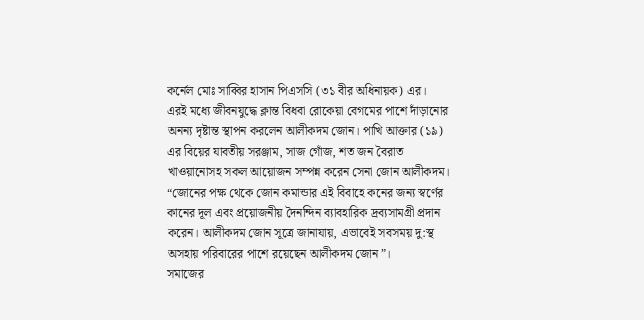কর্নেল মোঃ সাব্বির হাসান পিএসসি (৩১ বীর অধিনায়ক) এর।
এরই মধ্যে জীবনযুদ্ধে ক্লান্ত বিধবা রোকেয়া বেগমের পাশে দাঁড়ানোর অনন্য দৃষ্টান্ত স্থাপন করলেন আলীকদম জোন। পাখি আক্তার (১৯) এর বিয়ের যাবতীয় সরঞ্জাম, সাজ গোঁজ, শত জন বৈরাত খাওয়ানোসহ সকল আয়োজন সম্পন্ন করেন সেনা জোন আলীকদম।
“জোনের পক্ষ থেকে জোন কমান্ডার এই বিবাহে কনের জন্য স্বর্ণের কানের দূল এবং প্রয়োজনীয় দৈনন্দিন ব্যাবহারিক দ্রব্যসামগ্রী প্রদান করেন। আলীকদম জোন সূত্রে জানাযায়, এভাবেই সবসময় দু:স্থ অসহায় পরিবারের পাশে রয়েছেন আলীকদম জোন”।
সমাজের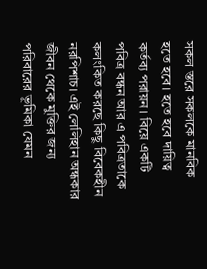সকল স্তরে সকলকে মানবিক হতে হবে। হতে হবে দায়িত্ব কর্তব্য পরায়ন। বিয়ে একটি পবিত্র বন্ধন আর এ পবিত্রতাকে কলংকিত করছে কিছু বিবেকহীন নরপিশাচ। এই লেলিহান অন্ধকার জীবন থেকে মুক্তির জন্য পরিবারের ভূমিকা যেমন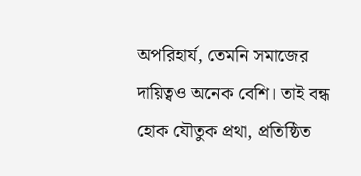অপরিহার্য, তেমনি সমাজের দায়িত্বও অনেক বেশি। তাই বন্ধ হোক যৌতুক প্রথা, প্রতিষ্ঠিত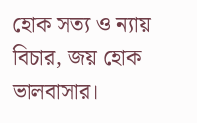হোক সত্য ও ন্যায় বিচার, জয় হোক ভালবাসার।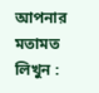আপনার মতামত লিখুন :